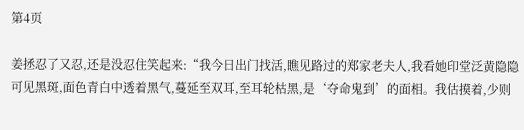第4页

姜拯忍了又忍,还是没忍住笑起来:“我今日出门找活,瞧见路过的郑家老夫人,我看她印堂泛黄隐隐可见黑斑,面色青白中透着黑气,蔓延至双耳,至耳轮枯黑,是‘夺命鬼到’的面相。我估摸着,少则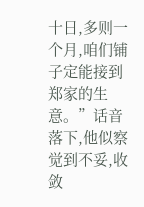十日,多则一个月,咱们铺子定能接到郑家的生意。”话音落下,他似察觉到不妥,收敛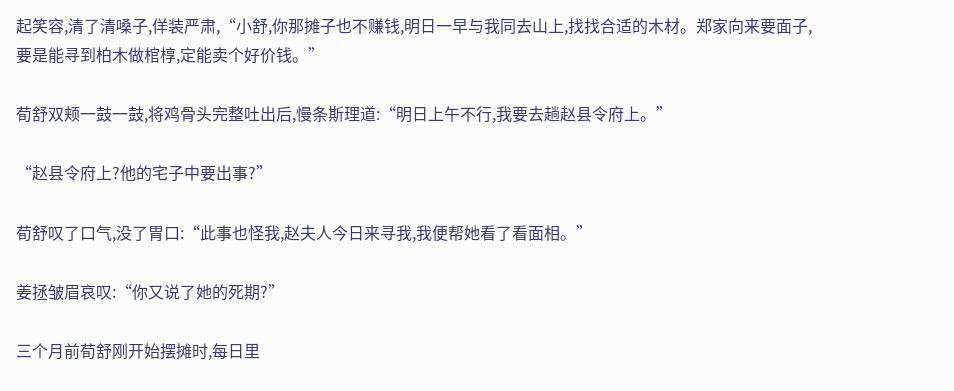起笑容,清了清嗓子,佯装严肃,“小舒,你那摊子也不赚钱,明日一早与我同去山上,找找合适的木材。郑家向来要面子,要是能寻到柏木做棺椁,定能卖个好价钱。”

荀舒双颊一鼓一鼓,将鸡骨头完整吐出后,慢条斯理道:“明日上午不行,我要去趟赵县令府上。”

“赵县令府上?他的宅子中要出事?”

荀舒叹了口气,没了胃口:“此事也怪我,赵夫人今日来寻我,我便帮她看了看面相。”

姜拯皱眉哀叹:“你又说了她的死期?”

三个月前荀舒刚开始摆摊时,每日里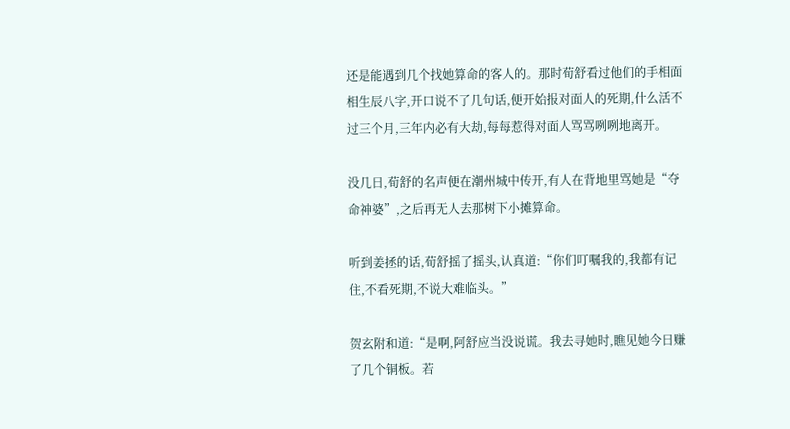还是能遇到几个找她算命的客人的。那时荀舒看过他们的手相面相生辰八字,开口说不了几句话,便开始报对面人的死期,什么活不过三个月,三年内必有大劫,每每惹得对面人骂骂咧咧地离开。

没几日,荀舒的名声便在潮州城中传开,有人在背地里骂她是“夺命神婆”,之后再无人去那树下小摊算命。

听到姜拯的话,荀舒摇了摇头,认真道:“你们叮嘱我的,我都有记住,不看死期,不说大难临头。”

贺玄附和道:“是啊,阿舒应当没说谎。我去寻她时,瞧见她今日赚了几个铜板。若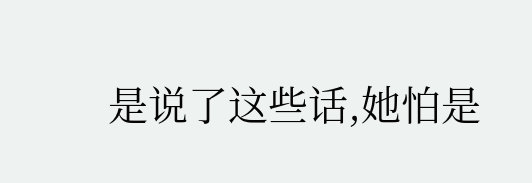是说了这些话,她怕是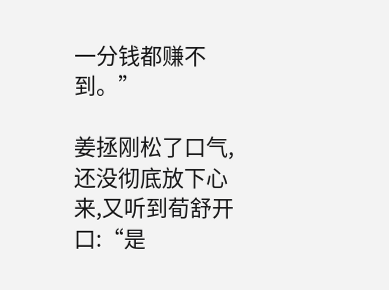一分钱都赚不到。”

姜拯刚松了口气,还没彻底放下心来,又听到荀舒开口:“是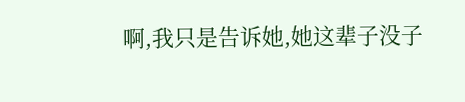啊,我只是告诉她,她这辈子没子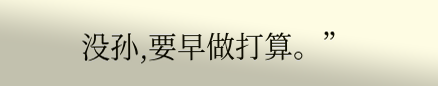没孙,要早做打算。”